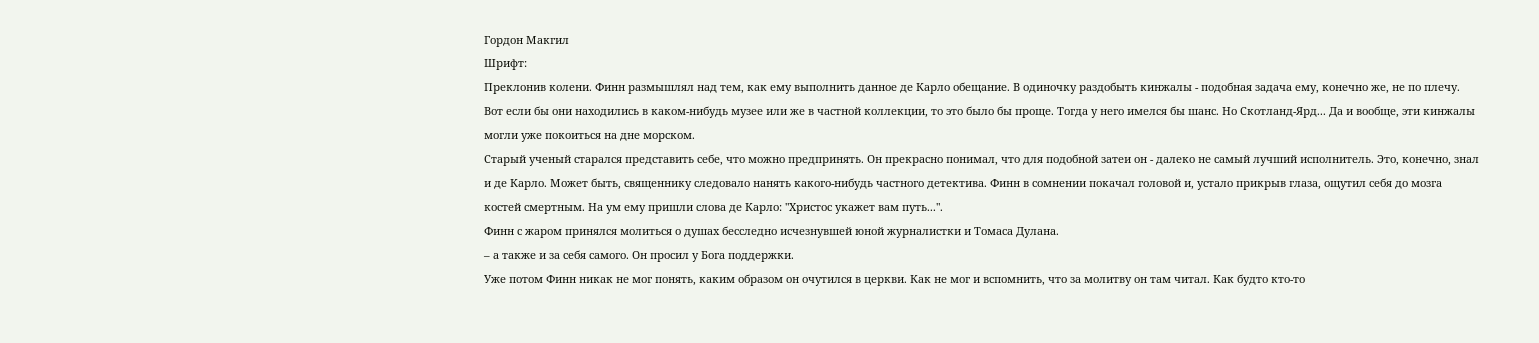Гордон Макгил
Шрифт:
Преклонив колени. Финн размышлял над тем, как ему выполнить данное де Карло обещание. В одиночку раздобыть кинжалы - подобная задача ему, конечно же, не по плечу. Вот если бы они находились в каком-нибудь музее или же в частной коллекции, то это было бы проще. Тогда у него имелся бы шанс. Но Скотланд-Ярд... Да и вообще, эти кинжалы могли уже покоиться на дне морском.
Старый ученый старался представить себе, что можно предпринять. Он прекрасно понимал, что для подобной затеи он - далеко не самый лучший исполнитель. Это, конечно, знал и де Карло. Может быть, священнику следовало нанять какого-нибудь частного детектива. Финн в сомнении покачал головой и, устало прикрыв глаза, ощутил себя до мозга костей смертным. На ум ему пришли слова де Карло: "Христос укажет вам путь...".
Финн с жаром принялся молиться о душах бесследно исчезнувшей юной журналистки и Томаса Дулана.
– а также и за себя самого. Он просил у Бога поддержки.
Уже потом Финн никак не мог понять, каким образом он очутился в церкви. Как не мог и вспомнить, что за молитву он там читал. Как будто кто-то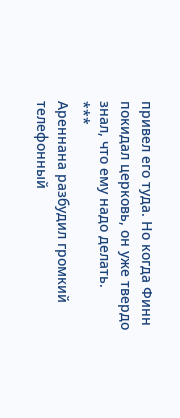привел его туда. Но когда Финн покидал церковь, он уже твердо знал, что ему надо делать.
***
Aреннана разбудил громкий телефонный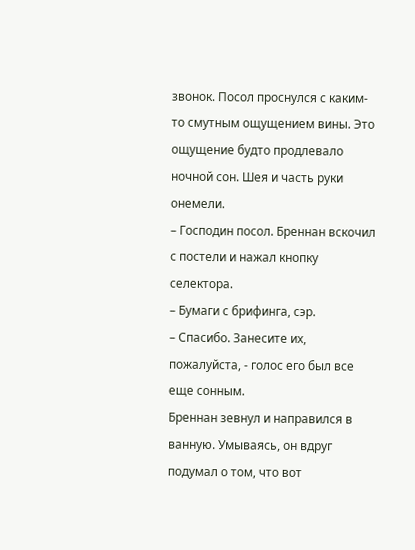звонок. Посол проснулся с каким-то смутным ощущением вины. Это ощущение будто продлевало ночной сон. Шея и часть руки онемели.
– Господин посол. Бреннан вскочил с постели и нажал кнопку селектора.
– Бумаги с брифинга, сэр.
– Спасибо. Занесите их, пожалуйста, - голос его был все еще сонным.
Бреннан зевнул и направился в ванную. Умываясь, он вдруг подумал о том, что вот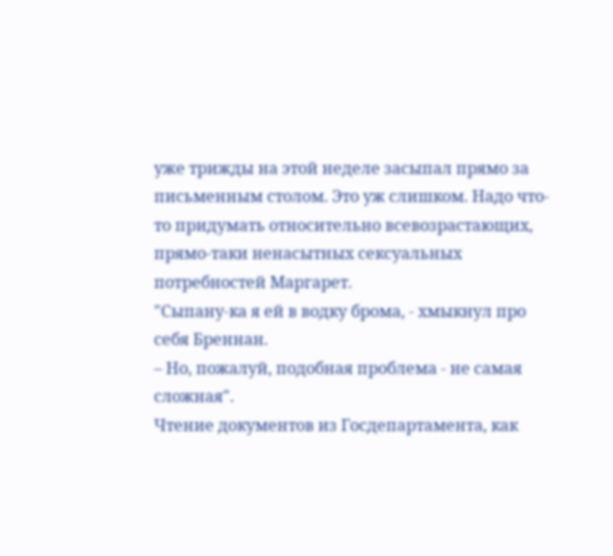уже трижды на этой неделе засыпал прямо за письменным столом. Это уж слишком. Надо что-то придумать относительно всевозрастающих, прямо-таки ненасытных сексуальных потребностей Маргарет.
"Сыпану-ка я ей в водку брома, - хмыкнул про себя Бреннан.
– Но, пожалуй, подобная проблема - не самая сложная".
Чтение документов из Госдепартамента, как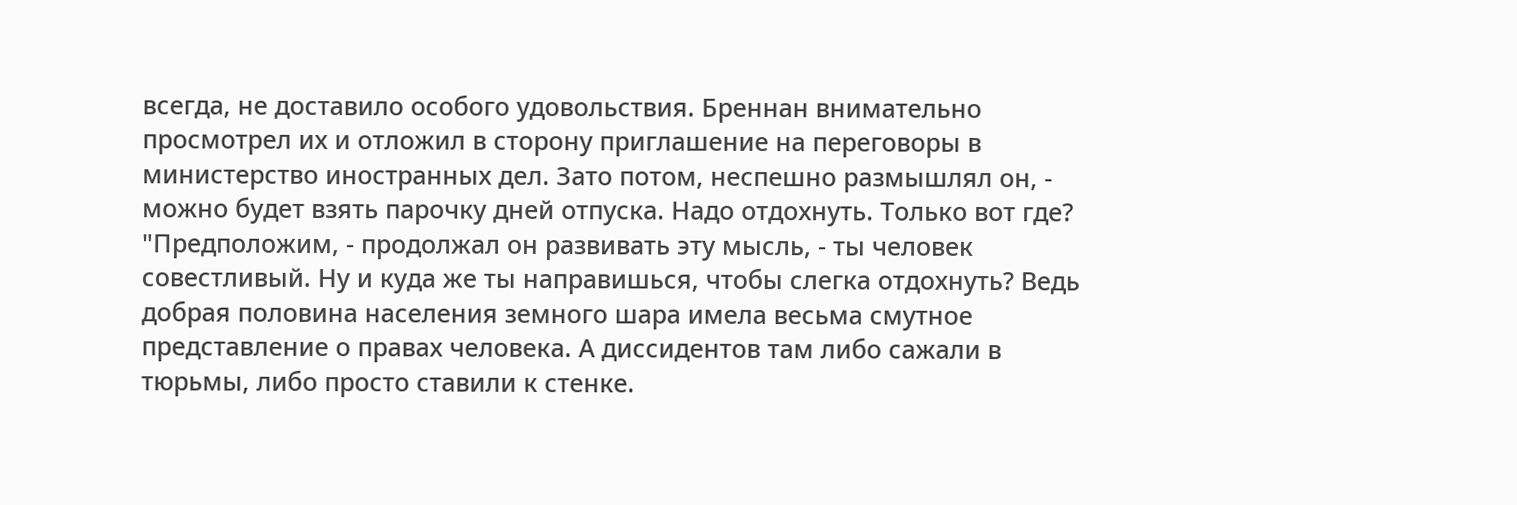всегда, не доставило особого удовольствия. Бреннан внимательно просмотрел их и отложил в сторону приглашение на переговоры в министерство иностранных дел. Зато потом, неспешно размышлял он, - можно будет взять парочку дней отпуска. Надо отдохнуть. Только вот где?
"Предположим, - продолжал он развивать эту мысль, - ты человек совестливый. Ну и куда же ты направишься, чтобы слегка отдохнуть? Ведь добрая половина населения земного шара имела весьма смутное представление о правах человека. А диссидентов там либо сажали в тюрьмы, либо просто ставили к стенке.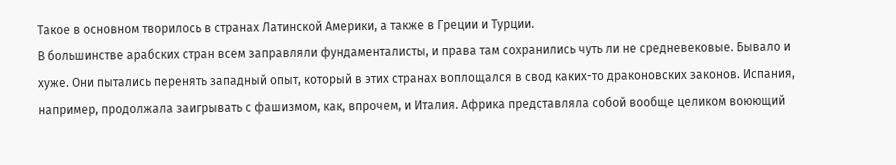Такое в основном творилось в странах Латинской Америки, а также в Греции и Турции.
В большинстве арабских стран всем заправляли фундаменталисты, и права там сохранились чуть ли не средневековые. Бывало и хуже. Они пытались перенять западный опыт, который в этих странах воплощался в свод каких-то драконовских законов. Испания, например, продолжала заигрывать с фашизмом, как, впрочем, и Италия. Африка представляла собой вообще целиком воюющий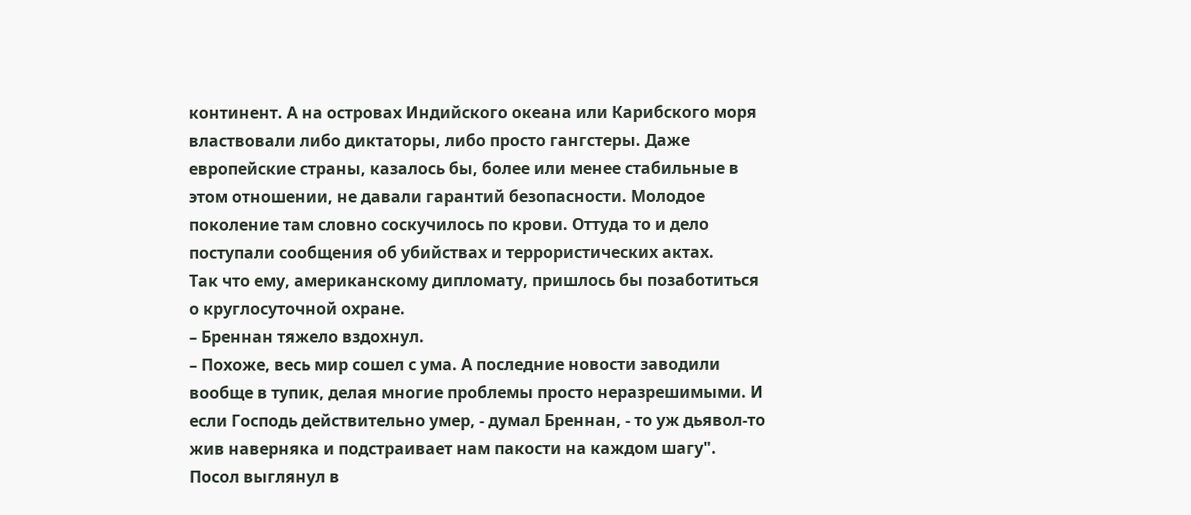континент. А на островах Индийского океана или Карибского моря властвовали либо диктаторы, либо просто гангстеры. Даже европейские страны, казалось бы, более или менее стабильные в этом отношении, не давали гарантий безопасности. Молодое поколение там словно соскучилось по крови. Оттуда то и дело поступали сообщения об убийствах и террористических актах.
Так что ему, американскому дипломату, пришлось бы позаботиться о круглосуточной охране.
– Бреннан тяжело вздохнул.
– Похоже, весь мир сошел с ума. А последние новости заводили вообще в тупик, делая многие проблемы просто неразрешимыми. И если Господь действительно умер, - думал Бреннан, - то уж дьявол-то жив наверняка и подстраивает нам пакости на каждом шагу".
Посол выглянул в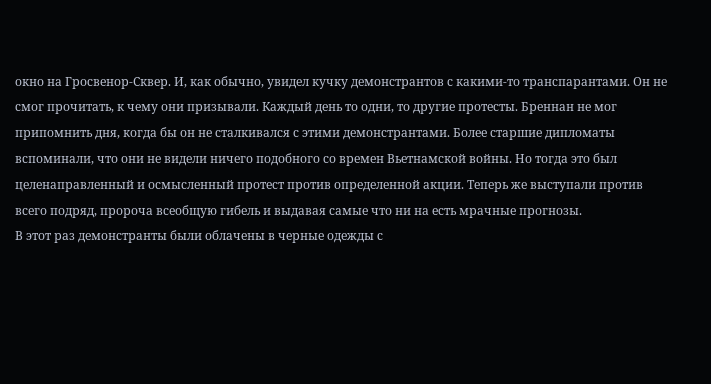окно на Гросвенор-Сквер. И, как обычно, увидел кучку демонстрантов с какими-то транспарантами. Он не смог прочитать, к чему они призывали. Каждый день то одни, то другие протесты. Бреннан не мог припомнить дня, когда бы он не сталкивался с этими демонстрантами. Более старшие дипломаты вспоминали, что они не видели ничего подобного со времен Вьетнамской войны. Но тогда это был целенаправленный и осмысленный протест против определенной акции. Теперь же выступали против всего подряд, пророча всеобщую гибель и выдавая самые что ни на есть мрачные прогнозы.
В этот раз демонстранты были облачены в черные одежды с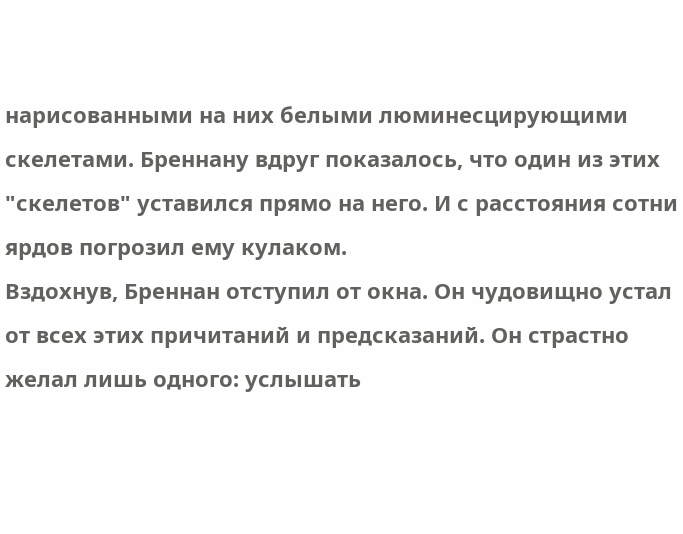нарисованными на них белыми люминесцирующими скелетами. Бреннану вдруг показалось, что один из этих "скелетов" уставился прямо на него. И с расстояния сотни ярдов погрозил ему кулаком.
Вздохнув, Бреннан отступил от окна. Он чудовищно устал от всех этих причитаний и предсказаний. Он страстно желал лишь одного: услышать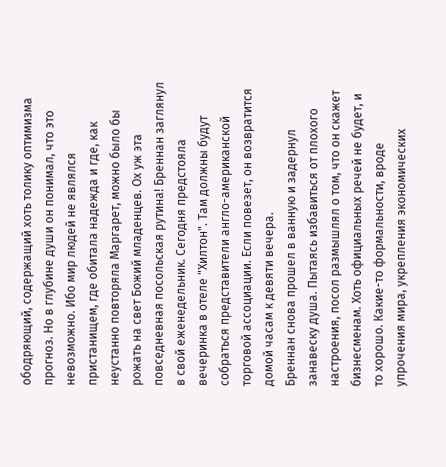ободряющий, содержащий хоть толику оптимизма прогноз. Но в глубине души он понимал, что это невозможно. Ибо мир людей не являлся пристанищем, где обитала надежда и где, как неустанно повторяла Маргарет, можно было бы рожать на свет Божий младенцев. Ох уж эта повседневная посольская рутина! Бреннан заглянул в свой еженедельник. Сегодня предстояла вечеринка в отеле "Хилтон". Там должны будут собраться представители англо-американской торговой ассоциации. Если повезет, он возвратится домой часам к девяти вечера.
Бреннан снова прошел в ванную и задернул занавеску душа. Пытаясь избавиться от плохого настроения, посол размышлял о том, что он скажет бизнесменам. Хоть официальных речей не будет, и то хорошо. Какие-то формальности, вроде упрочения мира, укрепления экономических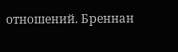отношений. Бреннан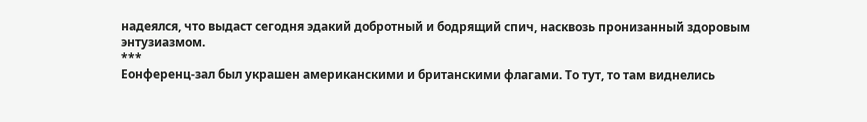надеялся, что выдаст сегодня эдакий добротный и бодрящий спич, насквозь пронизанный здоровым энтузиазмом.
***
Eонференц-зал был украшен американскими и британскими флагами. То тут, то там виднелись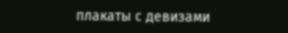плакаты с девизами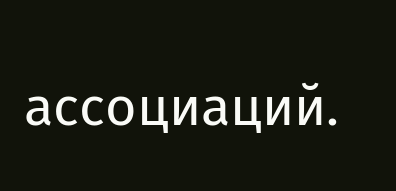ассоциаций.